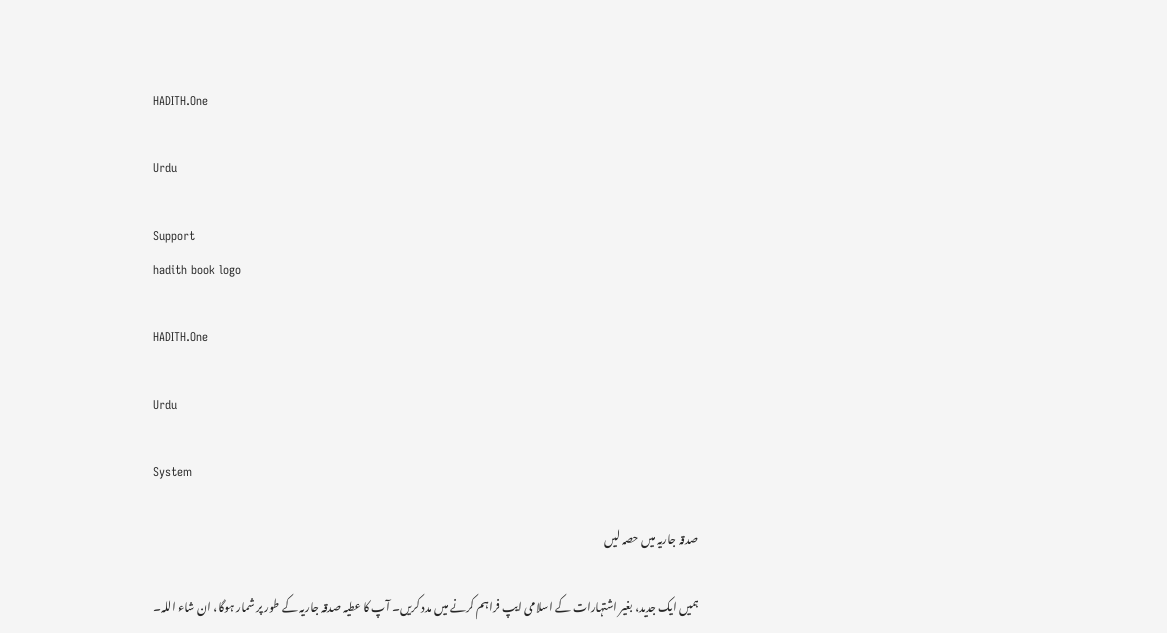HADITH.One

Urdu

Support
hadith book logo

HADITH.One

Urdu

System

صدقہ جاریہ میں حصہ لیں

ہمیں ایک جدید، بغیر اشتہارات کے اسلامی ایپ فراہم کرنے میں مدد کریں۔ آپ کا عطیہ صدقہ جاریہ کے طور پر شمار ہوگا، ان شاء اللہ۔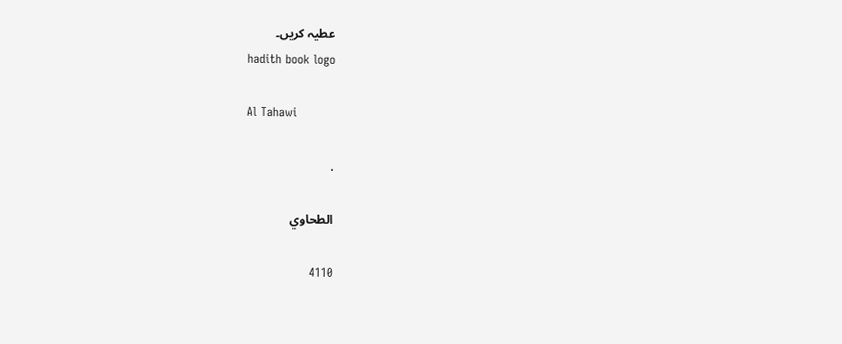عطیہ کریں۔
hadith book logo

Al Tahawi

.

الطحاوي

4110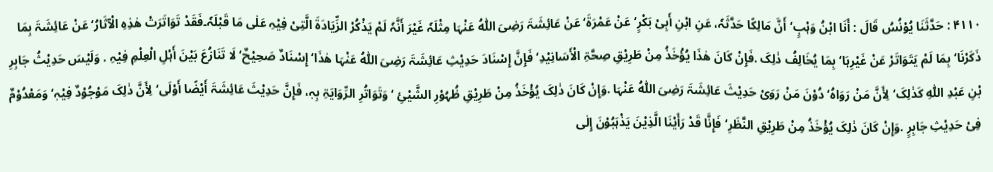۴۱۱۰ : حَدَّثَنَا یُوْنُسُ قَالَ : أَنَا ابْنُ وَہْبٍ‘ أَنَّ مَالِکًا حَدَّثَہٗ، عَنِ ابْنِ أَبِیْ بَکْرٍ‘ عَنْ عَمْرَۃَ‘ عَنْ عَائِشَۃَ رَضِیَ اللّٰہُ عَنْہَا مِثْلَہٗ غَیْرَ أَنَّہٗ لَمْ یَذْکُرْ الزِّیَادَۃَ الَّتِیْ فِیْہِ عَلٰی مَا قَبْلَہٗ۔فَقَدْ تَوَاتَرَتْ ھٰذِہِ الْآثَارُ‘ عَنْ عَائِشَۃَ بِمَا ذَکَرْنَا‘ بِمَا لَمْ یَتَوَاتَرْ عَنْ غَیْرِہَا‘ بِمَا یُخَالِفُ ذٰلِکَ .فَإِنْ کَانَ ھٰذَا یُؤْخَذُ مِنْ طَرِیْقِ صِحَّۃِ الْأَسَانِیْدِ‘ فَإِنَّ إِسْنَادَ حَدِیْثِ عَائِشَۃَ رَضِیَ اللّٰہُ عَنْہَا ھٰذَا‘ إِسْنَادٌ صَحِیْحٌ‘ لَا تَنَازُعَ بَیْنَ أَہْلِ الْعِلْمِ فِیْہِ . وَلَیْسَ حَدِیْثُ جَابِرِ بْنِ عَبْدِ اللّٰہِ کَذٰلِکَ‘ لِأَنَّ مَنْ رَوَاہُ‘ دُوْنَ مَنْ رَوَیْ حَدِیْثَ عَائِشَۃَ رَضِیَ اللّٰہُ عَنْہَا .وَإِنْ کَانَ ذٰلِکَ یُؤْخَذُ مِنْ طَرِیْقِ ظُہُوْرِ الشَّیْئِ ‘ وَتَوَاتُرِ الرِّوَایَۃِ بِہٖ، فَإِنَّ حَدِیْثَ عَائِشَۃَ أَیْضًا أَوْلَی‘ لِأَنَّ ذٰلِکَ مَوْجُوْدٌ فِیْہٖ‘ وَمَعْدُوْمٌ فِیْ حَدِیْثِ جَابِرٍ .وَإِنْ کَانَ ذٰلِکَ یُؤْخَذُ مِنْ طَرِیْقِ النَّظَرِ‘ فَإِنَّا قَدْ رَأَیْنَا الَّذِیْنَ یَذْہَبُوْنَ إِلٰی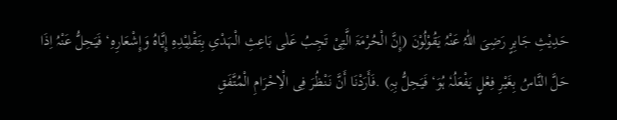حَدِیْثِ جَابِرٍ رَضِیَ اللّٰہُ عَنْہُ یَقُوْلُوْنَ (إِنَّ الْحُرْمَۃَ الَّتِیْ تَجِبُ عَلٰی بَاعِثِ الْہَدْیِ بِتَقْلِیْدِہِ إِیَّاہُ وَإِشْعَارِہِ‘ فَیَحِلُّ عَنْہُ اِذَا حَلَّ النَّاسُ بِغَیْرِ فِعْلٍ یَفْعَلُہٗ ہُوَ‘ فَیَحِلُّ بِہِ) .فَأَرَدْنَا أَنَّ نَنْظُرَ فِی الْاِحْرَامِ الْمُتَّفَقِ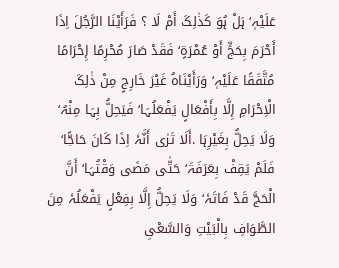عَلَیْہٖ‘ ہَلْ ہُوَ کَذٰلِکَ أَمْ لَا ؟ فَرَأَیْنَا الرَّجُلَ اِذَا أَحْرَمَ بِحَجٍّ أَوْ عُمْرَۃٍ‘ فَقَدْ صَارَ مُحْرِمًا إِحْرَامًا مُتَّفَقًا عَلَیْہٖ‘ وَرَأَیْنَاہُ غَیْرَ خَارِجٍ مِنْ ذٰلِکَ الْاِحْرَامِ إِلَّا بِأَفْعَالٍ یَفْعَلُہَا‘ فَیَحِلُّ بِہَا مِنْہُ‘ وَلَا یَحِلُّ بِغَیْرِہَا .أَلَا تَرٰی أَنَّہٗ اِذَا کَانَ حَاجًّا‘ فَلَمْ یَقِفْ بِعَرَفَۃَ‘ حَتّٰی مَضَی وَقْتُہَا‘ أَنَّ الْحَجَّ قَدْ فَاتَہٗ‘ وَلَا یَحِلُّ إِلَّا بِفِعْلٍ یَفْعَلُہٗ مِنَ الطَّوَافِ بِالْبَیْتِ وَالسَّعْیِ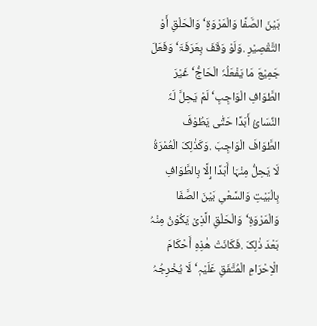بَیْنَ الصَّفَّا وَالْمَرْوَۃِ‘ وَالْحَلْقِ أَوْ التَّقْصِیْرِ .وَلَوْ وَقَفَ بِعَرَفَۃَ‘ وَفَعَلَ جَمِیْعَ مَا یَفْعَلُہٗ الْحَاجُّ‘ غَیْرَ الطَّوَافِ الْوَاجِبِ‘ لَمْ یَحِلَّ لَہٗ النِّسَائُ أَبَدًا حَتّٰی یَطُوْفَ الطَّوَافَ الْوَاجِبَ .وَکَذٰلِکَ الْعُمْرَۃُ لَا یَحِلُّ مِنْہَا أَبَدًا إِلَّا بِالطَّوَافِ بِالْبَیْتِ وَالسَّعْیِ بَیْنَ الصَّفَا وَالْمَرْوَۃِ‘ وَالْحَلْقِ الَّذِیْ یَکُوْنُ مِنْہُ بَعْدَ ذٰلِکَ .فَکَانَتْ ھٰذِہِ أَحْکَامَ الْاِحْرَامِ الْمُتَّفَقِ عَلَیْہٖ‘ لَا یُخْرِجُہُ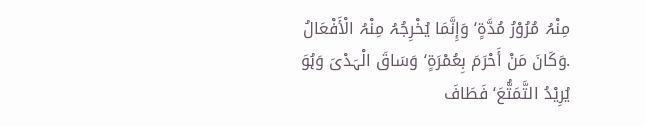مِنْہُ مُرُوْرُ مُدَّۃٍ‘ وَإِنَّمَا یُخْرِجُہُ مِنْہُ الْأَفْعَالُ .وَکَانَ مَنْ أَحْرَمَ بِعُمْرَۃٍ‘ وَسَاقَ الْہَدْیَ وَہُوَ یُرِیْدُ التَّمَتُّعَ‘ فَطَافَ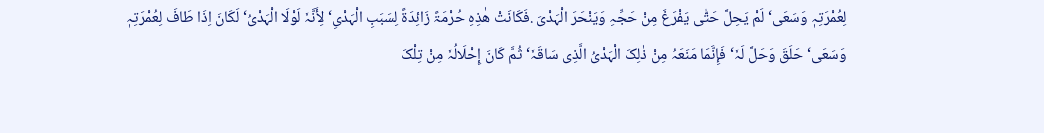لِعُمْرَتِہٖ وَسَعَی‘ لَمْ یَحِلَّ حَتّٰی یَفْرَغَ مِنْ حَجِّہِ وَیَنْحَرَ الْہَدْیَ .فَکَانَتْ ھٰذِہِ حُرْمَۃً زَائِدَۃً لِسَبَبِ الْہَدْیِ‘ لِأَنَّہٗ لَوْلَا الْہَدْیُ‘ لَکَانَ اِذَا طَافَ لِعُمْرَتِہٖ وَسَعَی‘ حَلَقَ وَحَلَّ لَہٗ‘ فَإِنَّمَا مَنَعَہُ مِنْ ذٰلِکَ الْہَدْیُ الَّذِی سَاقَہٗ‘ ثُمَّ کَانَ إِحْلَالُہٗ مِنْ تِلْکَ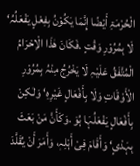الْحُرْمَۃِ أَیْضًا إِنَّمَا یَکُوْنُ بِفِعْلٍ یَفْعَلُہُ‘ لَا بِمُرُوْرِ وَقْتٍ .فَکَانَ ھٰذَا الْاِحْرَامُ الْمُتَّفَقُ عَلَیْہِ لَا یَخْرُجُ مِنْہُ بِمُرُوْرِ الْأَوْقَاتِ وَلَا بِأَفْعَالٍ غَیْرِہِ‘ وَلٰـکِنْ بِأَفْعَالٍ یَفْعَلُہَا ہُوَ .وَکَأَنَّ مَنْ بَعَثَ بِہَدْیٍ‘ وَأَقَامَ فِیْ أَہْلِہٖ، وَأَمَرَ أَنْ یُقَلَّدَ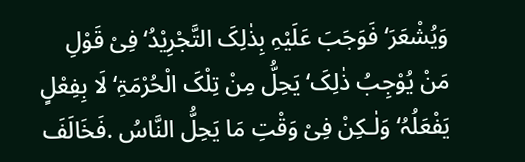وَیُشْعَرَ‘ فَوَجَبَ عَلَیْہِ بِذٰلِکَ التَّجْرِیْدُ‘ فِیْ قَوْلِ مَنْ یُوْجِبُ ذٰلِکَ‘ یَحِلُّ مِنْ تِلْکَ الْحُرْمَۃِ‘ لَا بِفِعْلٍ یَفْعَلُہُ‘ وَلٰـکِنْ فِیْ وَقْتِ مَا یَحِلُّ النَّاسُ .فَخَالَفَ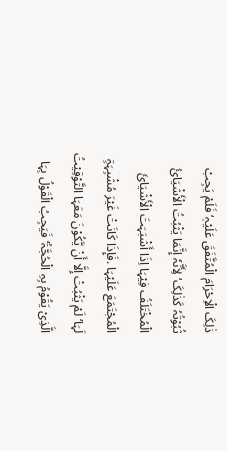ذٰلِکَ الْاِحْرَامَ الْمُتَّفَقَ عَلَیْہٖ‘ فَلَمْ یَجِبْ ثُبُوْتُہُ کَذٰلِکَ‘ لِأَنَّہٗ إِنَّمَا یَثْبُتُ الْأَشْیَائُ الْمُخْتَلَفُ فِیْہَا اِذَا أَشْبَہَتَ الْأَشْیَائَ الْمُجْتَمَعَ عَلَیْہَا .فَإِذَا کَانَتْ غَیْرَ مُشْبِہَۃٍ لَہَا‘ لَمْ یَثْبُتْ إِلَّا أَنْ یَّکُوْنَ مَعَہَا التَّوْقِیْتُ الَّذِیْ یَقُوْمُ بِہِ الْحُجَّۃُ‘ فَیَجِبُ الْقَوْلُ بِہَا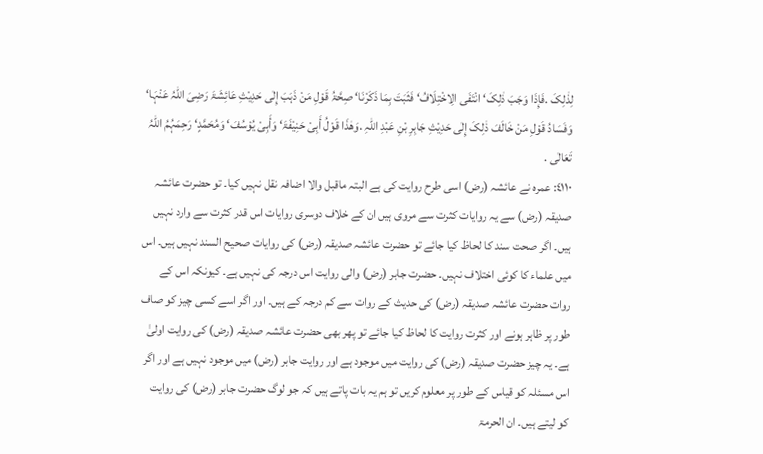لِذٰلِکَ .فَإِذَا وَجَبَ ذٰلِکَ‘ انْتَفَی الِاخْتِلَافُ‘ فَثَبَتَ بِمَا ذَکَرْنَا‘ صِحَّۃُ قَوْلِ مَنْ ذَہَبَ إِلٰی حَدِیْثِ عَائِشَۃَ رَضِیَ اللّٰہُ عَنْہَا‘ وَفَسَادُ قَوْلِ مَنْ خَالَفَ ذٰلِکَ إِلٰی حَدِیْثِ جَابِرِ بْنِ عَبْدِ اللّٰہِ .وَھٰذَا قَوْلُ أَبِیْ حَنِیْفَۃَ‘ وَأَبِیْ یُوْسُفَ‘ وَمُحَمَّدٍ‘ رَحِمَہُمُ اللّٰہُ تَعَالٰی .
٤١١٠: عمرہ نے عائشہ (رض) اسی طرح روایت کی ہے البتہ ماقبل والا اضافہ نقل نہیں کیا۔ تو حضرت عائشہ صدیقہ (رض) سے یہ روایات کثرت سے مروی ہیں ان کے خلاف دوسری روایات اس قدر کثرت سے وارد نہیں ہیں۔ اگر صحت سند کا لحاظ کیا جائے تو حضرت عائشہ صدیقہ (رض) کی روایات صحیح السند نہیں ہیں۔ اس میں علماء کا کوئی اختلاف نہیں۔ حضرت جابر (رض) والی روایت اس درجہ کی نہیں ہے۔ کیونکہ اس کے روات حضرت عائشہ صدیقہ (رض) کی حدیث کے روات سے کم درجہ کے ہیں۔ اور اگر اسے کسی چیز کو صاف طور پر ظاہر ہونے اور کثرت روایت کا لحاظ کیا جائے تو پھر بھی حضرت عائشہ صدیقہ (رض) کی روایت اولیٰ ہے۔ یہ چیز حضرت صدیقہ (رض) کی روایت میں موجود ہے اور روایت جابر (رض) میں موجود نہیں ہے اور اگر اس مسئلہ کو قیاس کے طور پر معلوم کریں تو ہم یہ بات پاتے ہیں کہ جو لوگ حضرت جابر (رض) کی روایت کو لیتے ہیں۔ ان الحرمۃ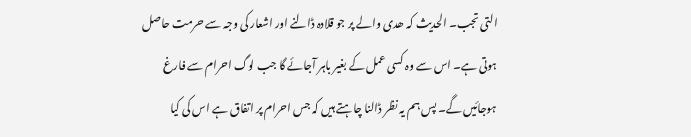التی تجب۔ الحدیث کہ ھدی والے پر جو قلادہ ڈالنے اور اشعار کی وجہ سے حرمت حاصل ہوتی ہے۔ اس سے وہ کسی عمل کے بغیر باہر آجائے گا جب لوگ احرام سے فارغ ہوجائیں گے۔ پس ہم یہ نظر ڈالنا چاہتے ہیں کہ جس احرام پر اتفاق ہے اس کی کیا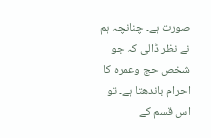صورت ہے۔ چنانچہ ہم نے نظر ڈالی کہ جو شخص حج وعمرہ کا احرام باندھتا ہے۔ تو اس قسم کے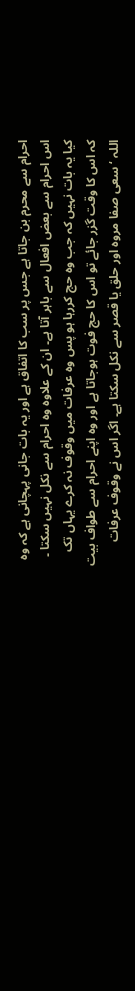احرام سے محرم بن جاتا ہے جس پر سب کا اتفاق ہے اور یہ بات جانی پہچانی ہے کہ وہ اس احرام سے بعض افعال سے باہر آتا ہے۔ ان کے علاوہ وہ احرام سے نکل نہیں سکتا ۔ کیا یہ بات نہیں کہ جب وہ حج کررہا ہو پس وہ عرفات میں وقوف نہ کرے یہاں تک کہ اس کا وقت گزر جائے تو اس کا حج فوت ہوجاتا ہے اور وہ اپنے احرام سے طواف بیت اللہ ‘ سعی صفا مروہ اور حلق یا قصر سے نکل سکتا ہے۔ اگر اس نے وقوف عرفات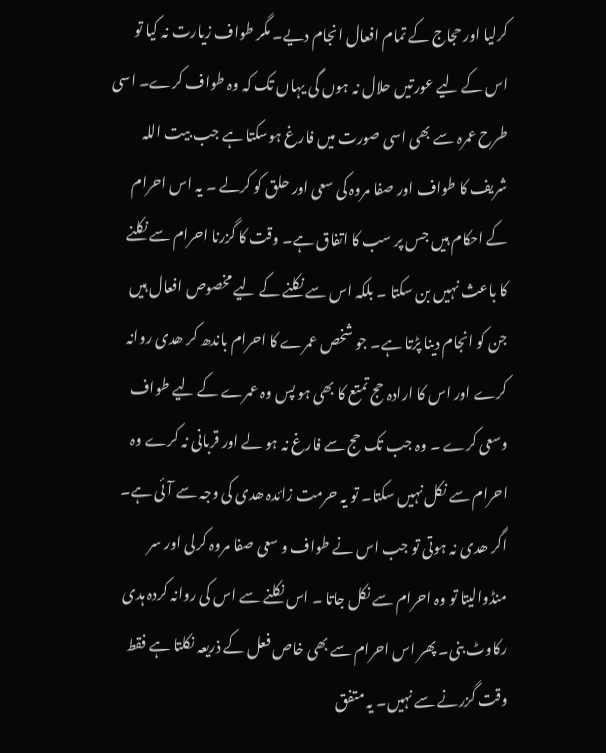کرلیا اور حجاج کے تمام افعال انجام دیے۔ مگر طواف زیارت نہ کیا تو اس کے لیے عورتیں حلال نہ ہوں گی یہاں تک کہ وہ طواف کرے۔ اسی طرح عمرہ سے بھی اسی صورت میں فارغ ہوسکتا ہے جب بیت اللہ شریف کا طواف اور صفا مروہ کی سعی اور حلق کو کرلے ۔ یہ اس احرام کے احکام ہیں جس پر سب کا اتفاق ہے۔ وقت کا گزرنا احرام سے نکلنے کا باعث نہیں بن سکتا ۔ بلکہ اس سے نکلنے کے لیے مخصوص افعال ہیں جن کو انجام دینا پڑتا ہے۔ جو شخص عمرے کا احرام باندھ کر ھدی روانہ کرے اور اس کا ارادہ حج تمتع کا بھی ہو پس وہ عمرے کے لیے طواف وسعی کرے ۔ وہ جب تک حج سے فارغ نہ ہو لے اور قربانی نہ کرے وہ احرام سے نکل نہیں سکتا۔ تو یہ حرمت زائدہ ھدی کی وجہ سے آئی ہے۔ اگر ھدی نہ ہوتی تو جب اس نے طواف و سعی صفا مروہ کرلی اور سر منڈوالیتا تو وہ احرام سے نکل جاتا ۔ اس نکلنے سے اس کی روانہ کردہ ہدی رکاوٹ بنی۔ پھر اس احرام سے بھی خاص فعل کے ذریعہ نکلتا ہے فقط وقت گزرنے سے نہیں۔ یہ متفق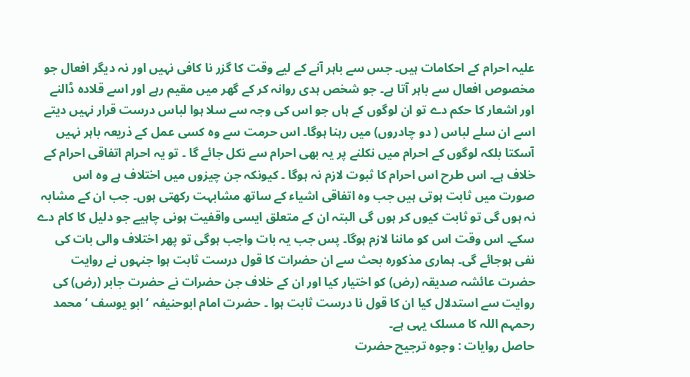علیہ احرام کے احکامات ہیں۔ جس سے باہر آنے کے لیے وقت کا گزر نا کافی نہیں اور نہ دیگر افعال جو مخصوص افعال سے باہر آتا ہے۔ جو شخص ہدی روانہ کر کے گھر میں مقیم رہے اور اسے قلادہ ڈالنے اور اشعار کا حکم دے تو ان لوگوں کے ہاں جو اس کی وجہ سے سلا ہوا لباس درست قرار نہیں دیتے اسے ان سلے لباس ( دو چادروں) میں رہنا ہوگا۔ اس حرمت سے وہ کسی عمل کے ذریعہ باہر نہیں آسکتا بلکہ لوگوں کے احرام میں نکلنے پر یہ بھی احرام سے نکل جائے گا ۔ تو یہ احرام اتفاقی احرام کے خلاف ہے۔ اس طرح اس احرام کا ثبوت لازم نہ ہوگا ۔ کیونکہ جن چیزوں میں اختلاف ہے وہ اس صورت میں ثابت ہوتی ہیں جب وہ اتفاقی اشیاء کے ساتھ مشابہت رکھتی ہوں۔ جب ان کے مشابہ نہ ہوں گی تو ثابت کیوں کر ہوں گی البتہ ان کے متعلق ایسی واقفیت ہونی چاہیے جو دلیل کا کام دے سکے۔ اس وقت اس کو ماننا لازم ہوگا۔ پس جب یہ بات واجب ہوگی تو پھر اختلاف والی بات کی نفی ہوجائے گی۔ ہماری مذکورہ بحث سے ان حضرات کا قول درست ثابت ہوا جنہوں نے روایت حضرت عائشہ صدیقہ (رض) کو اختیار کیا اور ان کے خلاف جن حضرات نے حضرت جابر (رض) کی روایت سے استدلال کیا ان کا قول نا درست ثابت ہوا ۔ حضرت امام ابوحنیفہ ‘ ابو یوسف ‘ محمد رحمہم اللہ کا مسلک یہی ہے۔
حاصل روایات : وجوہ ترجیح حضرت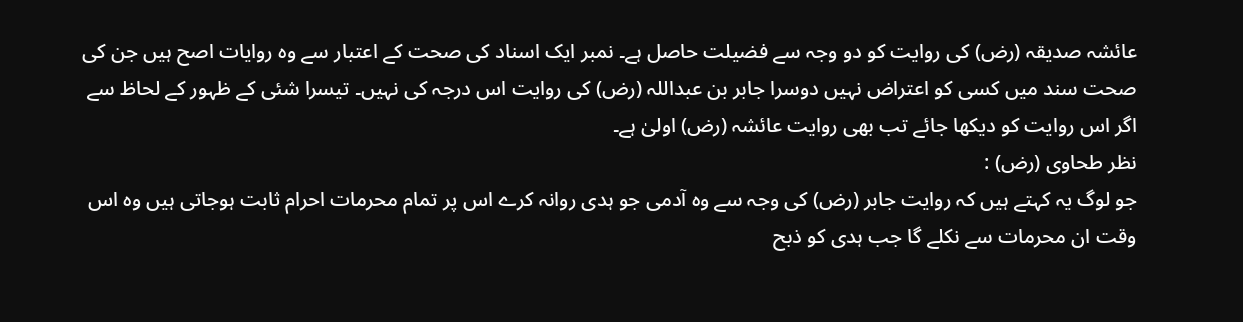عائشہ صدیقہ (رض) کی روایت کو دو وجہ سے فضیلت حاصل ہے۔ نمبر ایک اسناد کی صحت کے اعتبار سے وہ روایات اصح ہیں جن کی صحت سند میں کسی کو اعتراض نہیں دوسرا جابر بن عبداللہ (رض) کی روایت اس درجہ کی نہیں۔ تیسرا شئی کے ظہور کے لحاظ سے اگر اس روایت کو دیکھا جائے تب بھی روایت عائشہ (رض) اولیٰ ہے۔
نظر طحاوی (رض) :
جو لوگ یہ کہتے ہیں کہ روایت جابر (رض) کی وجہ سے وہ آدمی جو ہدی روانہ کرے اس پر تمام محرمات احرام ثابت ہوجاتی ہیں وہ اس وقت ان محرمات سے نکلے گا جب ہدی کو ذبح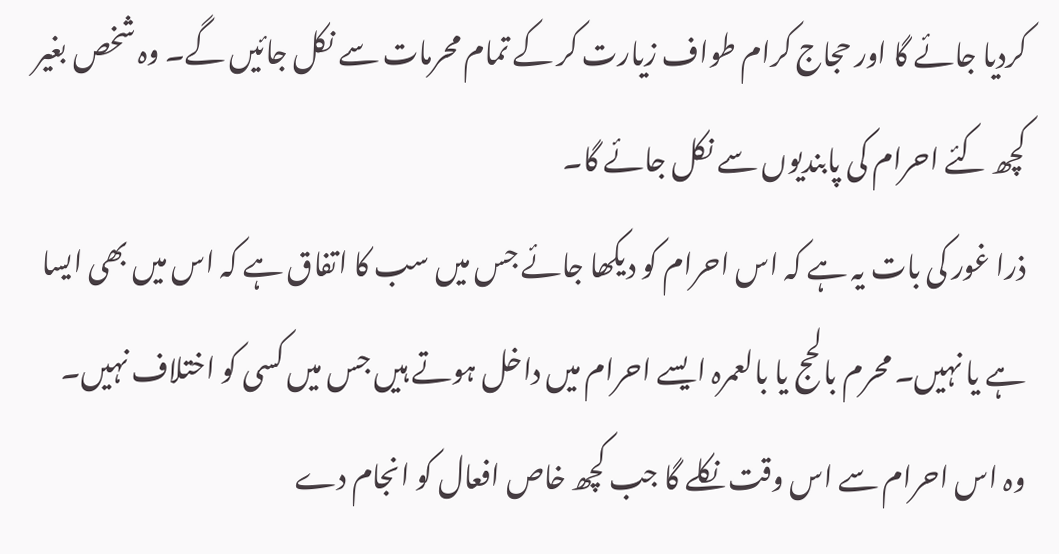کردیا جائے گا اور حجاج کرام طواف زیارت کر کے تمام محرمات سے نکل جائیں گے۔ وہ شخص بغیر کچھ کئے احرام کی پابندیوں سے نکل جائے گا۔
ذرا غور کی بات یہ ہے کہ اس احرام کو دیکھا جائے جس میں سب کا اتفاق ہے کہ اس میں بھی ایسا ہے یا نہیں۔ محرم بالحج یا بالعمرہ ایسے احرام میں داخل ہوتے ہیں جس میں کسی کو اختلاف نہیں۔ وہ اس احرام سے اس وقت نکلے گا جب کچھ خاص افعال کو انجام دے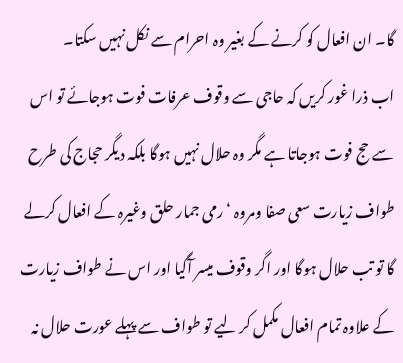گا۔ ان افعال کو کرنے کے بغیر وہ احرام سے نکل نہیں سکتا۔
اب ذرا غور کریں کہ حاجی سے وقوف عرفات فوت ہوجائے تو اس سے حج فوت ہوجاتا ہے مگر وہ حلال نہیں ہوگا بلکہ دیگر حجاج کی طرح طواف زیارت سعی صفا ومروہ ‘ رمی جمار حلق وغیرہ کے افعال کرلے گا تو تب حلال ہوگا اور اگر وقوف میسر آگیا اور اس نے طواف زیارت کے علاوہ تمام افعال مکمل کر لیے تو طواف سے پہلے عورت حلال نہ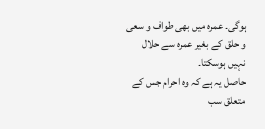ہوگی۔ عمرہ میں بھی طواف و سعی و حلق کے بغیر عمرہ سے حلال نہیں ہوسکتا۔
حاصل یہ ہے کہ وہ احرام جس کے متعلق سب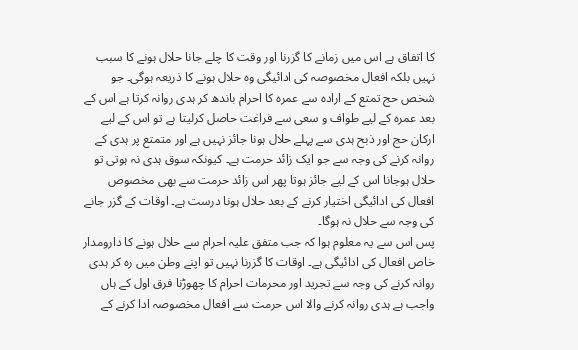کا اتفاق ہے اس میں زمانے کا گزرنا اور وقت کا چلے جانا حلال ہونے کا سبب نہیں بلکہ افعال مخصوصہ کی ادائیگی وہ حلال ہونے کا ذریعہ ہوگی۔ جو شخص حج تمتع کے ارادہ سے عمرہ کا احرام باندھ کر ہدی روانہ کرتا ہے اس کے بعد عمرہ کے لیے طواف و سعی سے فراغت حاصل کرلیتا ہے تو اس کے لیے ارکان حج اور ذبح ہدی سے پہلے حلال ہونا جائز نہیں ہے اور متمتع پر ہدی کے روانہ کرنے کی وجہ سے جو ایک زائد حرمت ہے۔ کیونکہ سوق ہدی نہ ہوتی تو حلال ہوجانا اس کے لیے جائز ہوتا پھر اس زائد حرمت سے بھی مخصوص افعال کی ادائیگی اختیار کرنے کے بعد حلال ہونا درست ہے۔ اوقات کے گزر جانے کی وجہ سے حلال نہ ہوگا۔
پس اس سے یہ معلوم ہوا کہ جب متفق علیہ احرام سے حلال ہونے کا دارومدار خاص افعال کی ادائیگی ہے۔ اوقات کا گزرنا نہیں تو اپنے وطن میں رہ کر ہدی روانہ کرنے کی وجہ سے تجرید اور محرمات احرام کا چھوڑنا فرق اول کے ہاں واجب ہے ہدی روانہ کرنے والا اس حرمت سے افعال مخصوصہ ادا کرنے کے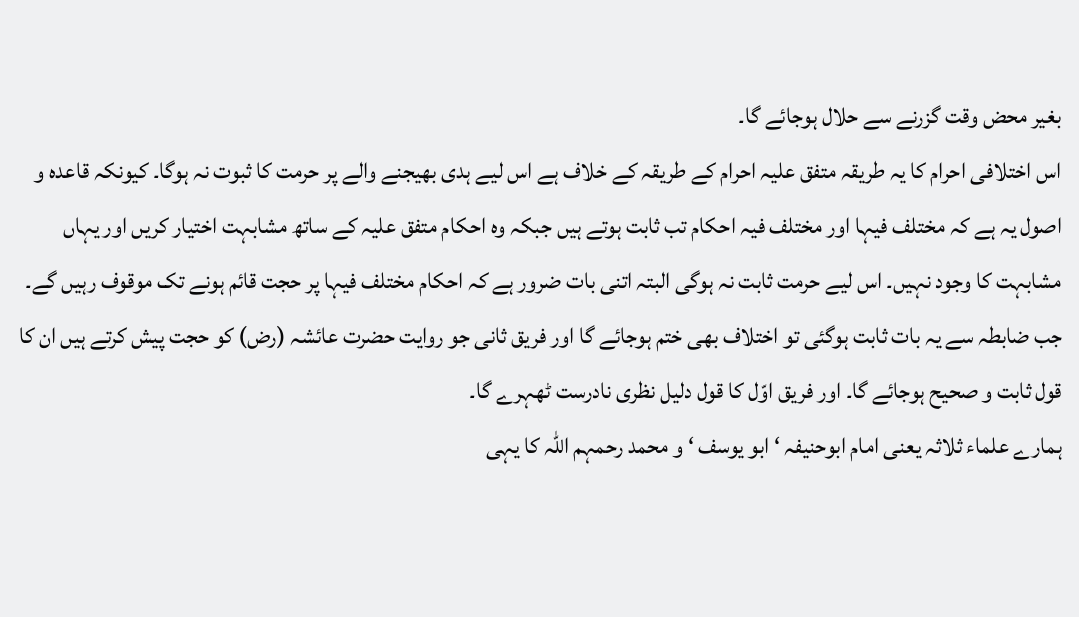بغیر محض وقت گزرنے سے حلال ہوجائے گا۔
اس اختلافی احرام کا یہ طریقہ متفق علیہ احرام کے طریقہ کے خلاف ہے اس لیے ہدی بھیجنے والے پر حرمت کا ثبوت نہ ہوگا۔ کیونکہ قاعدہ و اصول یہ ہے کہ مختلف فیہا اور مختلف فیہ احکام تب ثابت ہوتے ہیں جبکہ وہ احکام متفق علیہ کے ساتھ مشابہت اختیار کریں اور یہاں مشابہت کا وجود نہیں۔ اس لیے حرمت ثابت نہ ہوگی البتہ اتنی بات ضرور ہے کہ احکام مختلف فیہا پر حجت قائم ہونے تک موقوف رہیں گے۔ جب ضابطہ سے یہ بات ثابت ہوگئی تو اختلاف بھی ختم ہوجائے گا اور فریق ثانی جو روایت حضرت عائشہ (رض) کو حجت پیش کرتے ہیں ان کا قول ثابت و صحیح ہوجائے گا۔ اور فریق اوّل کا قول دلیل نظری نادرست ٹھہرے گا۔
ہمارے علماء ثلاثہ یعنی امام ابوحنیفہ ‘ ابو یوسف ‘ و محمد رحمہم اللہ کا یہی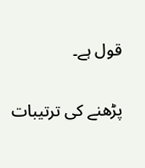قول ہے۔

پڑھنے کی ترتیبات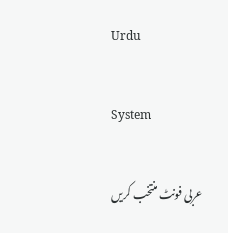Urdu

System

عربی فونٹ منتخب کریں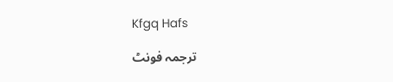Kfgq Hafs

ترجمہ فونٹ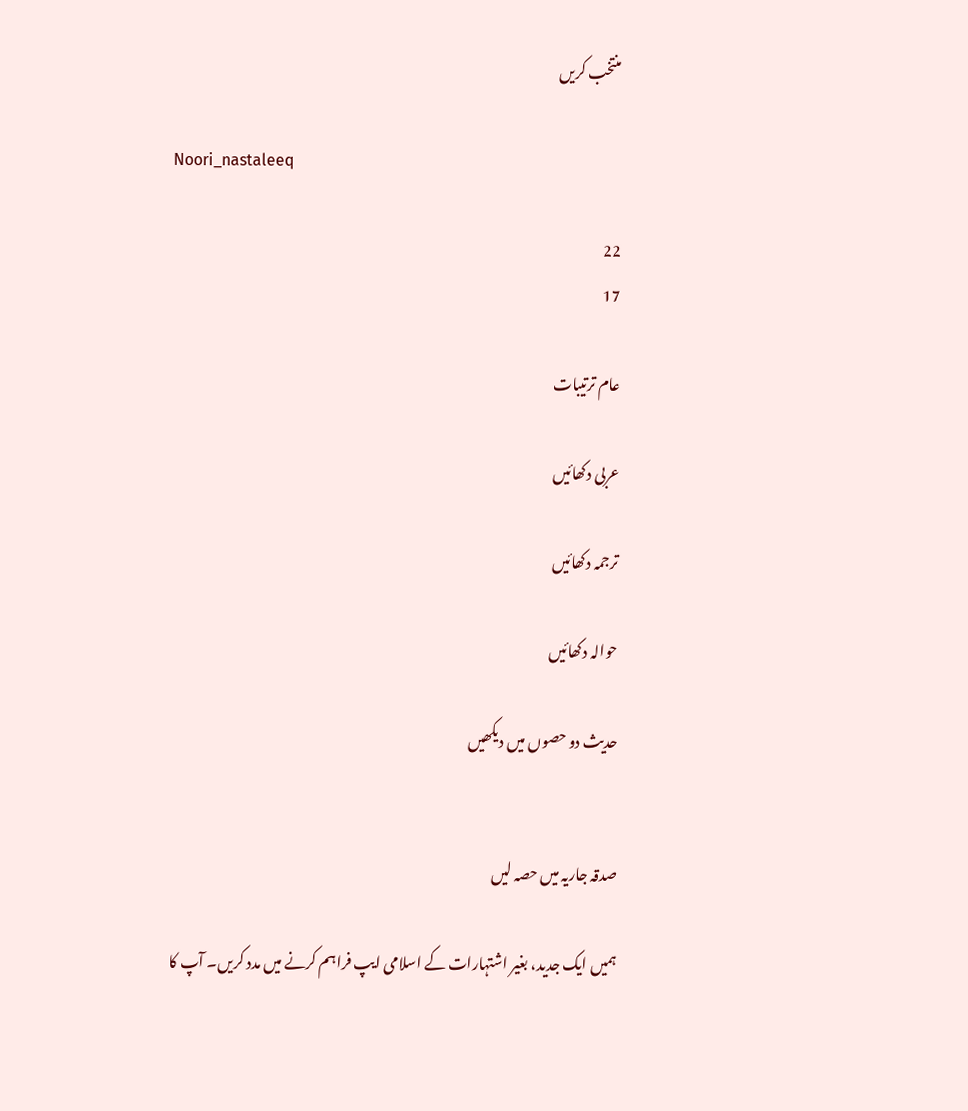منتخب کریں

Noori_nastaleeq

22
17

عام ترتیبات

عربی دکھائیں

ترجمہ دکھائیں

حوالہ دکھائیں

حدیث دو حصوں میں دیکھیں


صدقہ جاریہ میں حصہ لیں

ہمیں ایک جدید، بغیر اشتہارات کے اسلامی ایپ فراہم کرنے میں مدد کریں۔ آپ کا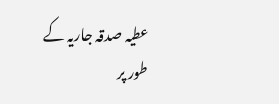عطیہ صدقہ جاریہ کے طور پر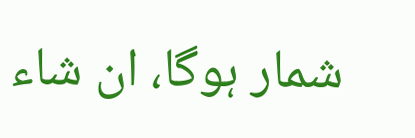شمار ہوگا، ان شاء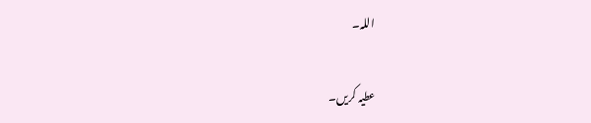اللہ۔

عطیہ کریں۔